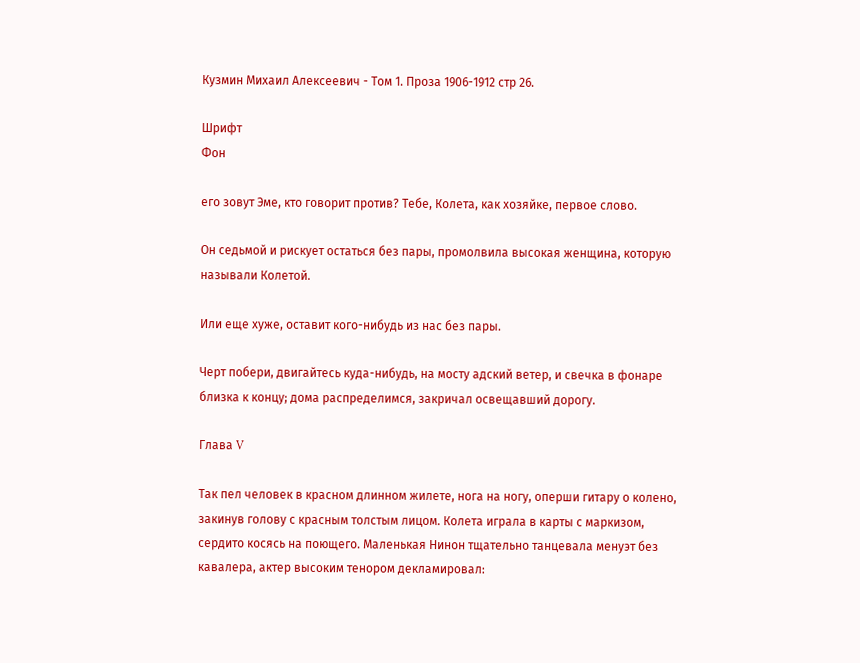Кузмин Михаил Алексеевич - Том 1. Проза 1906-1912 стр 26.

Шрифт
Фон

его зовут Эме, кто говорит против? Тебе, Колета, как хозяйке, первое слово.

Он седьмой и рискует остаться без пары, промолвила высокая женщина, которую называли Колетой.

Или еще хуже, оставит кого-нибудь из нас без пары.

Черт побери, двигайтесь куда-нибудь, на мосту адский ветер, и свечка в фонаре близка к концу; дома распределимся, закричал освещавший дорогу.

Глава V

Так пел человек в красном длинном жилете, нога на ногу, оперши гитару о колено, закинув голову с красным толстым лицом. Колета играла в карты с маркизом, сердито косясь на поющего. Маленькая Нинон тщательно танцевала менуэт без кавалера, актер высоким тенором декламировал: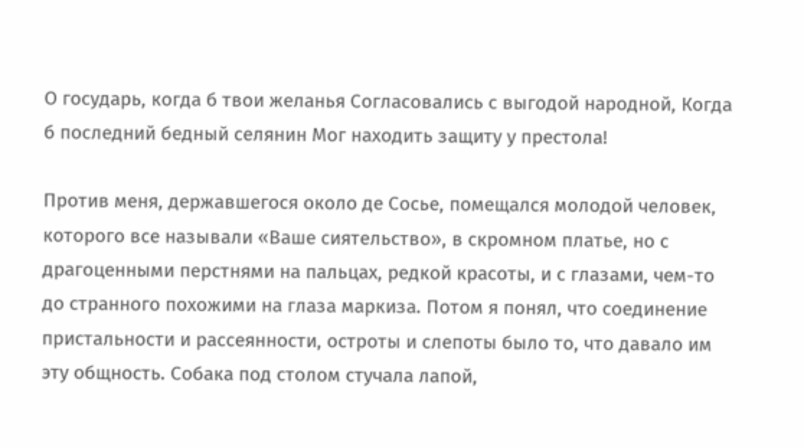О государь, когда б твои желанья Согласовались с выгодой народной, Когда б последний бедный селянин Мог находить защиту у престола!

Против меня, державшегося около де Сосье, помещался молодой человек, которого все называли «Ваше сиятельство», в скромном платье, но с драгоценными перстнями на пальцах, редкой красоты, и с глазами, чем-то до странного похожими на глаза маркиза. Потом я понял, что соединение пристальности и рассеянности, остроты и слепоты было то, что давало им эту общность. Собака под столом стучала лапой,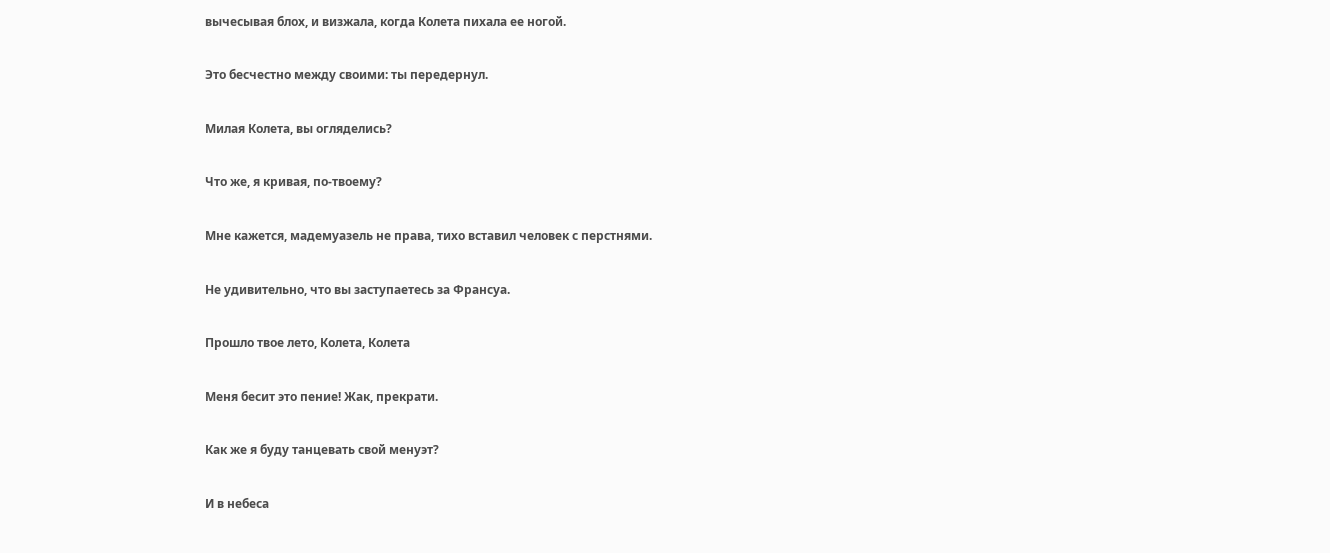вычесывая блох, и визжала, когда Колета пихала ее ногой.

Это бесчестно между своими: ты передернул.

Милая Колета, вы огляделись?

Что же, я кривая, по-твоему?

Мне кажется, мадемуазель не права, тихо вставил человек с перстнями.

Не удивительно, что вы заступаетесь за Франсуа.

Прошло твое лето, Колета, Колета

Меня бесит это пение! Жак, прекрати.

Как же я буду танцевать свой менуэт?

И в небеса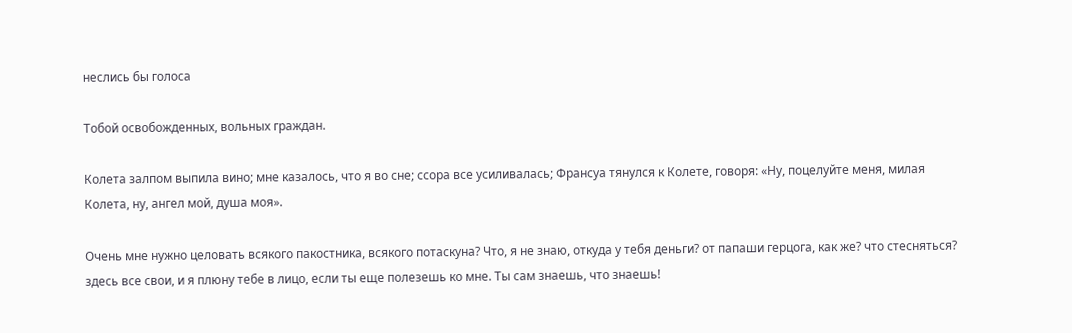неслись бы голоса

Тобой освобожденных, вольных граждан.

Колета залпом выпила вино; мне казалось, что я во сне; ссора все усиливалась; Франсуа тянулся к Колете, говоря: «Ну, поцелуйте меня, милая Колета, ну, ангел мой, душа моя».

Очень мне нужно целовать всякого пакостника, всякого потаскуна? Что, я не знаю, откуда у тебя деньги? от папаши герцога, как же? что стесняться? здесь все свои, и я плюну тебе в лицо, если ты еще полезешь ко мне. Ты сам знаешь, что знаешь!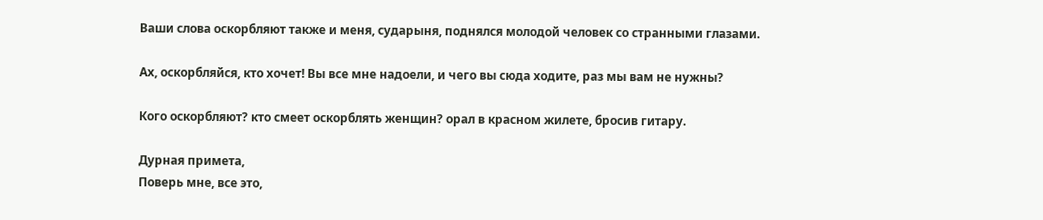Ваши слова оскорбляют также и меня, сударыня, поднялся молодой человек со странными глазами.

Ах, оскорбляйся, кто хочет! Вы все мне надоели, и чего вы сюда ходите, раз мы вам не нужны?

Кого оскорбляют? кто смеет оскорблять женщин? орал в красном жилете, бросив гитару.

Дурная примета,
Поверь мне, все это,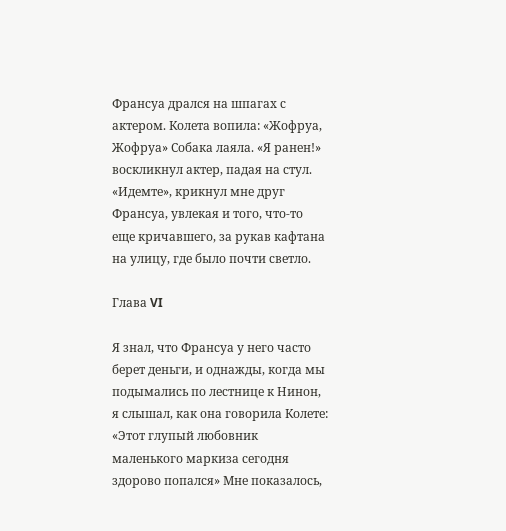Франсуа дрался на шпагах с актером. Колета вопила: «Жофруа, Жофруа» Собака лаяла. «Я ранен!» воскликнул актер, падая на стул. «Идемте», крикнул мне друг Франсуа, увлекая и того, что-то еще кричавшего, за рукав кафтана на улицу, где было почти светло.

Глава VI

Я знал, что Франсуа у него часто берет деньги, и однажды, когда мы подымались по лестнице к Нинон, я слышал, как она говорила Колете: «Этот глупый любовник маленького маркиза сегодня здорово попался» Мне показалось,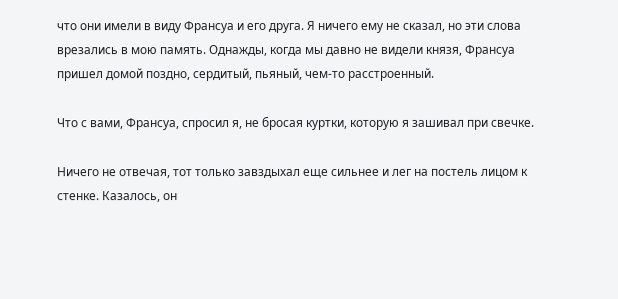что они имели в виду Франсуа и его друга. Я ничего ему не сказал, но эти слова врезались в мою память. Однажды, когда мы давно не видели князя, Франсуа пришел домой поздно, сердитый, пьяный, чем-то расстроенный.

Что с вами, Франсуа, спросил я, не бросая куртки, которую я зашивал при свечке.

Ничего не отвечая, тот только завздыхал еще сильнее и лег на постель лицом к стенке. Казалось, он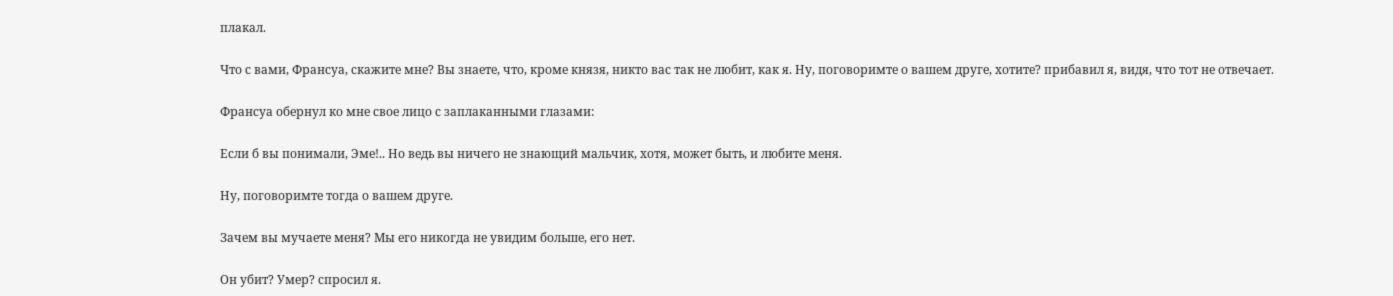плакал.

Что с вами, Франсуа, скажите мне? Вы знаете, что, кроме князя, никто вас так не любит, как я. Ну, поговоримте о вашем друге, хотите? прибавил я, видя, что тот не отвечает.

Франсуа обернул ко мне свое лицо с заплаканными глазами:

Если б вы понимали, Эме!.. Но ведь вы ничего не знающий мальчик, хотя, может быть, и любите меня.

Ну, поговоримте тогда о вашем друге.

Зачем вы мучаете меня? Мы его никогда не увидим больше, его нет.

Он убит? Умер? спросил я.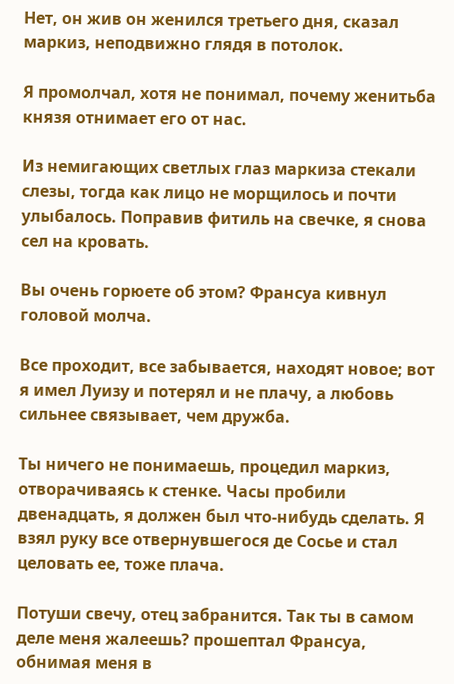Нет, он жив он женился третьего дня, сказал маркиз, неподвижно глядя в потолок.

Я промолчал, хотя не понимал, почему женитьба князя отнимает его от нас.

Из немигающих светлых глаз маркиза стекали слезы, тогда как лицо не морщилось и почти улыбалось. Поправив фитиль на свечке, я снова сел на кровать.

Вы очень горюете об этом? Франсуа кивнул головой молча.

Все проходит, все забывается, находят новое; вот я имел Луизу и потерял и не плачу, а любовь сильнее связывает, чем дружба.

Ты ничего не понимаешь, процедил маркиз, отворачиваясь к стенке. Часы пробили двенадцать, я должен был что-нибудь сделать. Я взял руку все отвернувшегося де Сосье и стал целовать ее, тоже плача.

Потуши свечу, отец забранится. Так ты в самом деле меня жалеешь? прошептал Франсуа, обнимая меня в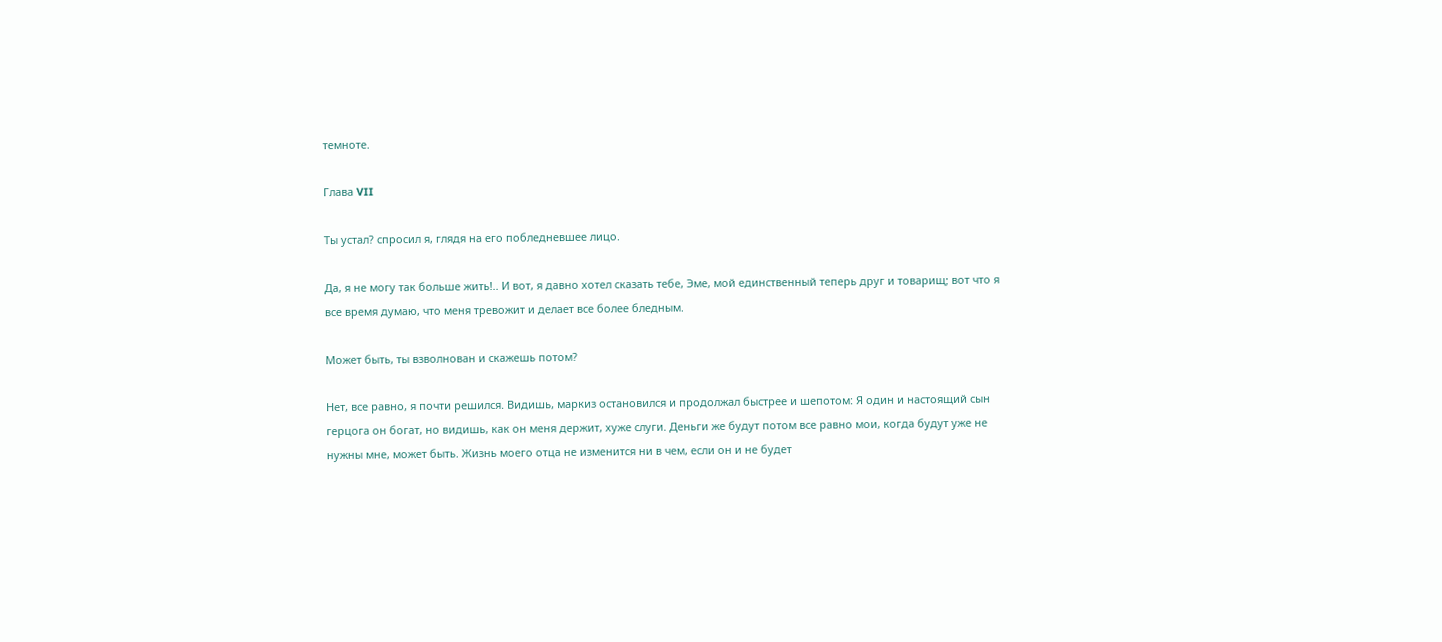темноте.

Глава VII

Ты устал? спросил я, глядя на его побледневшее лицо.

Да, я не могу так больше жить!.. И вот, я давно хотел сказать тебе, Эме, мой единственный теперь друг и товарищ; вот что я все время думаю, что меня тревожит и делает все более бледным.

Может быть, ты взволнован и скажешь потом?

Нет, все равно, я почти решился. Видишь, маркиз остановился и продолжал быстрее и шепотом: Я один и настоящий сын герцога он богат, но видишь, как он меня держит, хуже слуги. Деньги же будут потом все равно мои, когда будут уже не нужны мне, может быть. Жизнь моего отца не изменится ни в чем, если он и не будет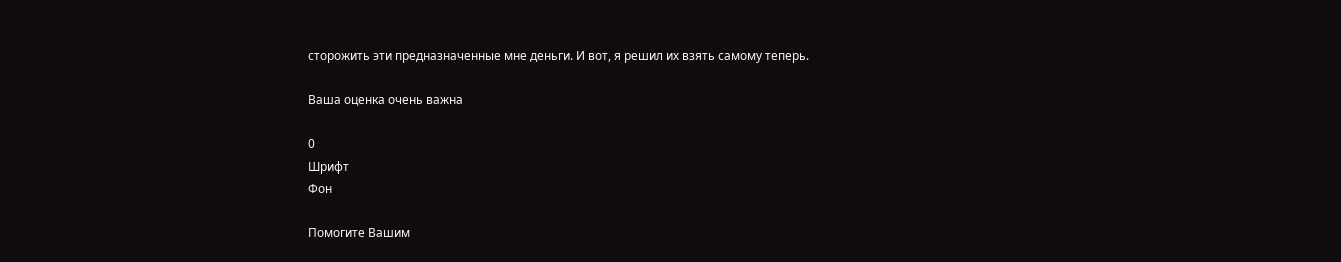сторожить эти предназначенные мне деньги. И вот, я решил их взять самому теперь.

Ваша оценка очень важна

0
Шрифт
Фон

Помогите Вашим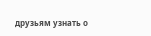друзьям узнать о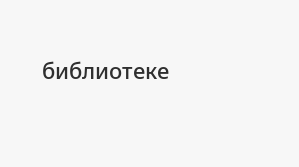библиотеке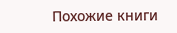Похожие книги